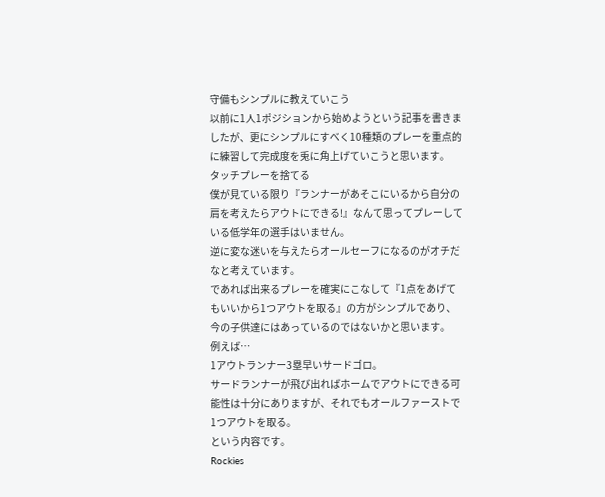守備もシンプルに教えていこう
以前に1人1ポジションから始めようという記事を書きましたが、更にシンプルにすべく10種類のプレーを重点的に練習して完成度を兎に角上げていこうと思います。
タッチプレーを捨てる
僕が見ている限り『ランナーがあそこにいるから自分の肩を考えたらアウトにできる!』なんて思ってプレーしている低学年の選手はいません。
逆に変な迷いを与えたらオールセーフになるのがオチだなと考えています。
であれば出来るプレーを確実にこなして『1点をあげてもいいから1つアウトを取る』の方がシンプルであり、今の子供達にはあっているのではないかと思います。
例えば…
1アウトランナー3塁早いサードゴロ。
サードランナーが飛び出ればホームでアウトにできる可能性は十分にありますが、それでもオールファーストで1つアウトを取る。
という内容です。
Rockies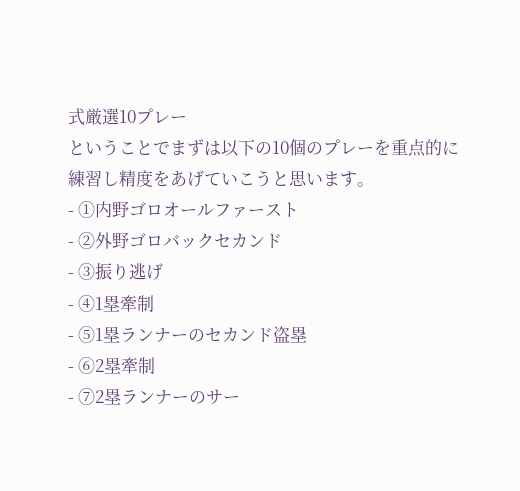式厳選10プレー
ということでまずは以下の10個のプレーを重点的に練習し精度をあげていこうと思います。
- ①内野ゴロオールファースト
- ②外野ゴロバックセカンド
- ③振り逃げ
- ④1塁牽制
- ⑤1塁ランナーのセカンド盗塁
- ⑥2塁牽制
- ⑦2塁ランナーのサー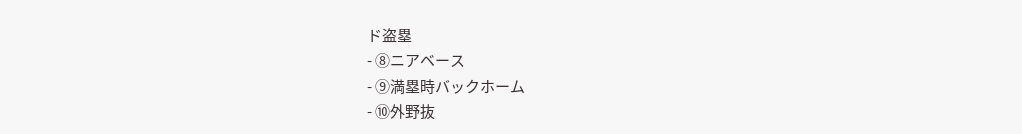ド盗塁
- ⑧ニアベース
- ⑨満塁時バックホーム
- ⑩外野抜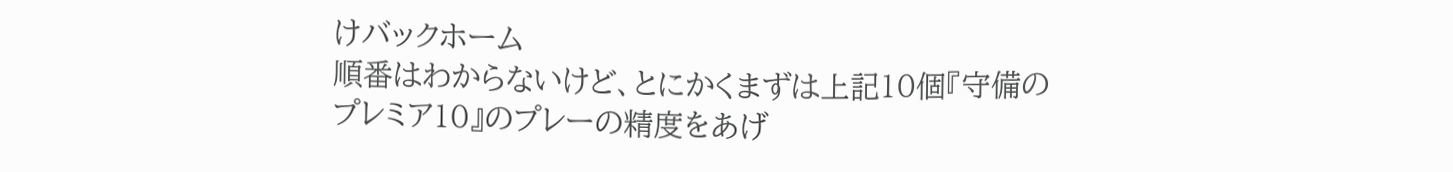けバックホーム
順番はわからないけど、とにかくまずは上記10個『守備のプレミア10』のプレーの精度をあげ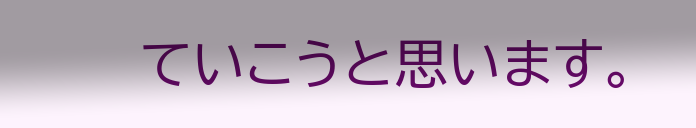ていこうと思います。